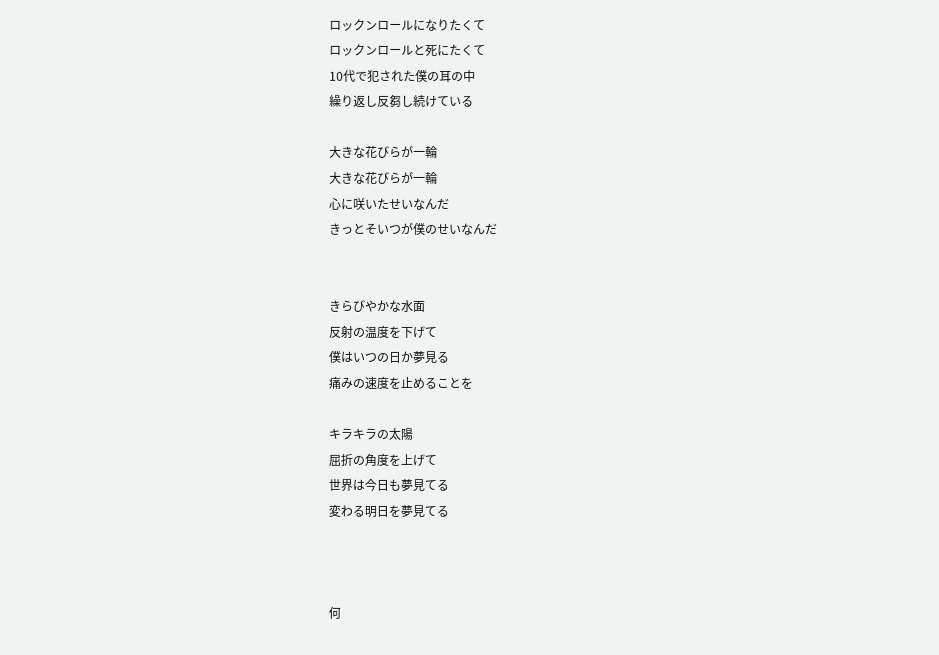ロックンロールになりたくて
ロックンロールと死にたくて
10代で犯された僕の耳の中
繰り返し反芻し続けている

大きな花びらが一輪
大きな花びらが一輪
心に咲いたせいなんだ
きっとそいつが僕のせいなんだ


きらびやかな水面
反射の温度を下げて
僕はいつの日か夢見る
痛みの速度を止めることを

キラキラの太陽
屈折の角度を上げて
世界は今日も夢見てる
変わる明日を夢見てる



何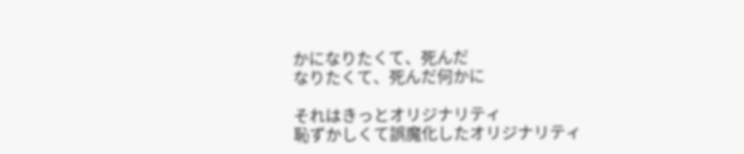かになりたくて、死んだ
なりたくて、死んだ何かに

それはきっとオリジナリティ
恥ずかしくて誤魔化したオリジナリティ